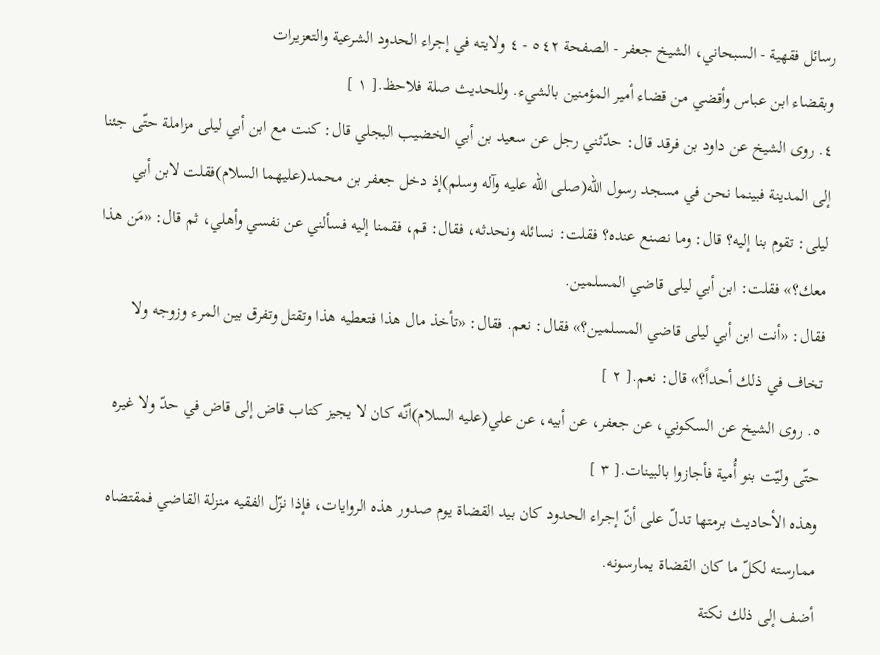رسائل فقهية - السبحاني، الشيخ جعفر - الصفحة ٥٤٢ - ٤ ولايته في إجراء الحدود الشرعية والتعزيرات
وبقضاء ابن عباس وأقضي من قضاء أمير المؤمنين بالشيء. وللحديث صلة فلاحظ.[ ١ ]
٤. روى الشيخ عن داود بن فرقد قال: حدّثني رجل عن سعيد بن أبي الخضيب البجلي قال: كنت مع ابن أبي ليلى مزاملة حتّى جئنا إلى المدينة فبينما نحن في مسجد رسول اللّه(صلى الله عليه وآله وسلم)إذ دخل جعفر بن محمد(عليهما السلام)فقلت لابن أبي ليلى: تقوم بنا إليه؟ قال: وما نصنع عنده؟ فقلت: نسائله ونحدثه، فقال: قم، فقمنا إليه فسألني عن نفسي وأهلي، ثم قال: «مَن هذا معك؟» فقلت: ابن أبي ليلى قاضي المسلمين.
فقال: «أنت ابن أبي ليلى قاضي المسلمين؟» فقال: نعم. فقال: «تأخذ مال هذا فتعطيه هذا وتقتل وتفرق بين المرء وزوجه ولا تخاف في ذلك أحداً؟» قال: نعم.[ ٢ ]
٥. روى الشيخ عن السكوني، عن جعفر، عن أبيه، عن علي(عليه السلام)أنّه كان لا يجيز كتاب قاض إلى قاض في حدّ ولا غيره حتّى وليّت بنو أُمية فأجازوا بالبينات.[ ٣ ]
وهذه الأحاديث برمتها تدلّ على أنّ إجراء الحدود كان بيد القضاة يوم صدور هذه الروايات، فإذا نزّل الفقيه منزلة القاضي فمقتضاه ممارسته لكلّ ما كان القضاة يمارسونه.
أضف إلى ذلك نكتة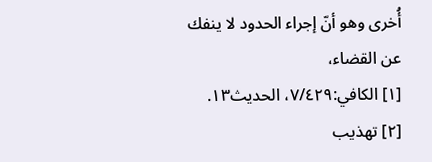أُخرى وهو أنّ إجراء الحدود لا ينفك عن القضاء،
[١] الكافي:٧/٤٢٩، الحديث١٣.
[٢] تهذيب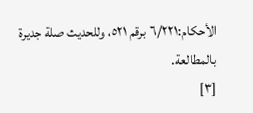الأحكام:٦/٢٢١ برقم ٥٢١، وللحديث صلة جديرة بالمطالعة.
[٣]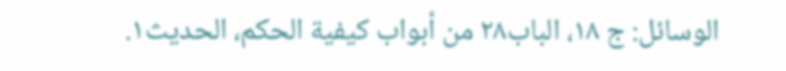الوسائل: ج ١٨، الباب٢٨ من أبواب كيفية الحكم، الحديث١.